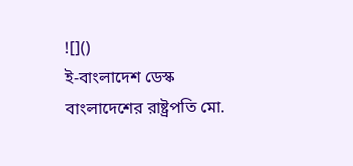![]()
ই-বাংলাদেশ ডেস্ক
বাংলাদেশের রাষ্ট্রপতি মো.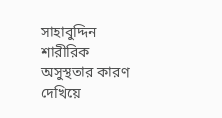সাহাবুদ্দিন শারীরিক অসুস্থতার কারণ দেখিয়ে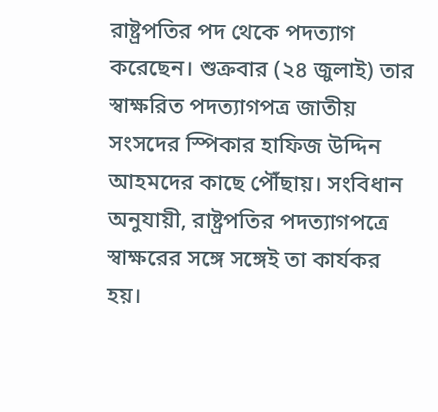রাষ্ট্রপতির পদ থেকে পদত্যাগ করেছেন। শুক্রবার (২৪ জুলাই) তার স্বাক্ষরিত পদত্যাগপত্র জাতীয় সংসদের স্পিকার হাফিজ উদ্দিন আহমদের কাছে পৌঁছায়। সংবিধান অনুযায়ী, রাষ্ট্রপতির পদত্যাগপত্রে স্বাক্ষরের সঙ্গে সঙ্গেই তা কার্যকর হয়।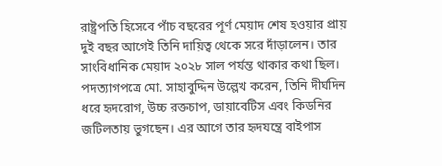রাষ্ট্রপতি হিসেবে পাঁচ বছরের পূর্ণ মেয়াদ শেষ হওয়ার প্রায় দুই বছর আগেই তিনি দায়িত্ব থেকে সরে দাঁড়ালেন। তার সাংবিধানিক মেয়াদ ২০২৮ সাল পর্যন্ত থাকার কথা ছিল।
পদত্যাগপত্রে মো. সাহাবুদ্দিন উল্লেখ করেন, তিনি দীর্ঘদিন ধরে হৃদরোগ, উচ্চ রক্তচাপ, ডায়াবেটিস এবং কিডনির জটিলতায় ভুগছেন। এর আগে তার হৃদযন্ত্রে বাইপাস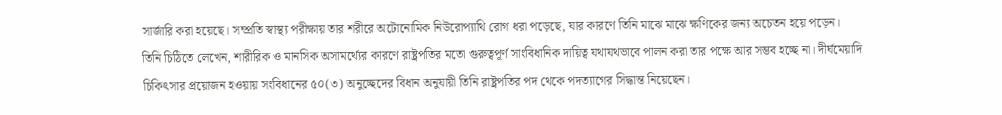সার্জারি করা হয়েছে। সম্প্রতি স্বাস্থ্য পরীক্ষায় তার শরীরে অটোনোমিক নিউরোপ্যাথি রোগ ধরা পড়েছে, যার কারণে তিনি মাঝে মাঝে ক্ষণিকের জন্য অচেতন হয়ে পড়েন।
তিনি চিঠিতে লেখেন, শারীরিক ও মানসিক অসামর্থ্যের কারণে রাষ্ট্রপতির মতো গুরুত্বপূর্ণ সাংবিধানিক দায়িত্ব যথাযথভাবে পালন করা তার পক্ষে আর সম্ভব হচ্ছে না। দীর্ঘমেয়াদি চিকিৎসার প্রয়োজন হওয়ায় সংবিধানের ৫০(৩) অনুচ্ছেদের বিধান অনুযায়ী তিনি রাষ্ট্রপতির পদ থেকে পদত্যাগের সিদ্ধান্ত নিয়েছেন।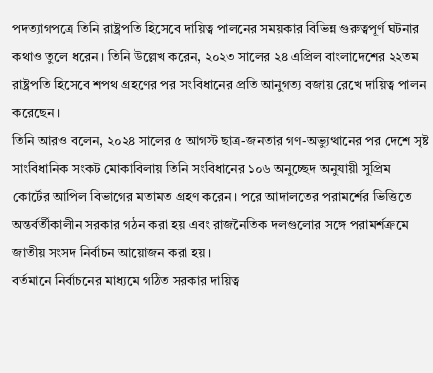পদত্যাগপত্রে তিনি রাষ্ট্রপতি হিসেবে দায়িত্ব পালনের সময়কার বিভিন্ন গুরুত্বপূর্ণ ঘটনার কথাও তুলে ধরেন। তিনি উল্লেখ করেন, ২০২৩ সালের ২৪ এপ্রিল বাংলাদেশের ২২তম রাষ্ট্রপতি হিসেবে শপথ গ্রহণের পর সংবিধানের প্রতি আনুগত্য বজায় রেখে দায়িত্ব পালন করেছেন।
তিনি আরও বলেন, ২০২৪ সালের ৫ আগস্ট ছাত্র-জনতার গণ-অভ্যুত্থানের পর দেশে সৃষ্ট সাংবিধানিক সংকট মোকাবিলায় তিনি সংবিধানের ১০৬ অনুচ্ছেদ অনুযায়ী সুপ্রিম কোর্টের আপিল বিভাগের মতামত গ্রহণ করেন। পরে আদালতের পরামর্শের ভিত্তিতে অন্তর্বর্তীকালীন সরকার গঠন করা হয় এবং রাজনৈতিক দলগুলোর সঙ্গে পরামর্শক্রমে জাতীয় সংসদ নির্বাচন আয়োজন করা হয়।
বর্তমানে নির্বাচনের মাধ্যমে গঠিত সরকার দায়িত্ব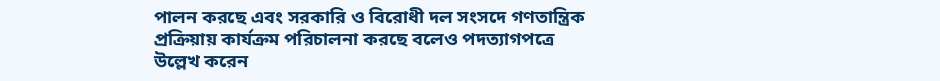পালন করছে এবং সরকারি ও বিরোধী দল সংসদে গণতান্ত্রিক প্রক্রিয়ায় কার্যক্রম পরিচালনা করছে বলেও পদত্যাগপত্রে উল্লেখ করেন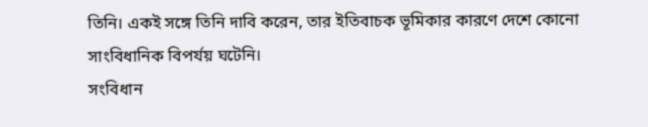তিনি। একই সঙ্গে তিনি দাবি করেন, তার ইতিবাচক ভূমিকার কারণে দেশে কোনো সাংবিধানিক বিপর্যয় ঘটেনি।
সংবিধান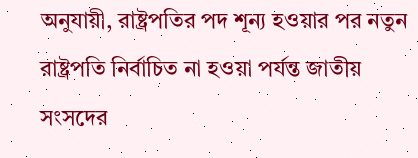অনুযায়ী, রাষ্ট্রপতির পদ শূন্য হওয়ার পর নতুন রাষ্ট্রপতি নির্বাচিত না হওয়া পর্যন্ত জাতীয় সংসদের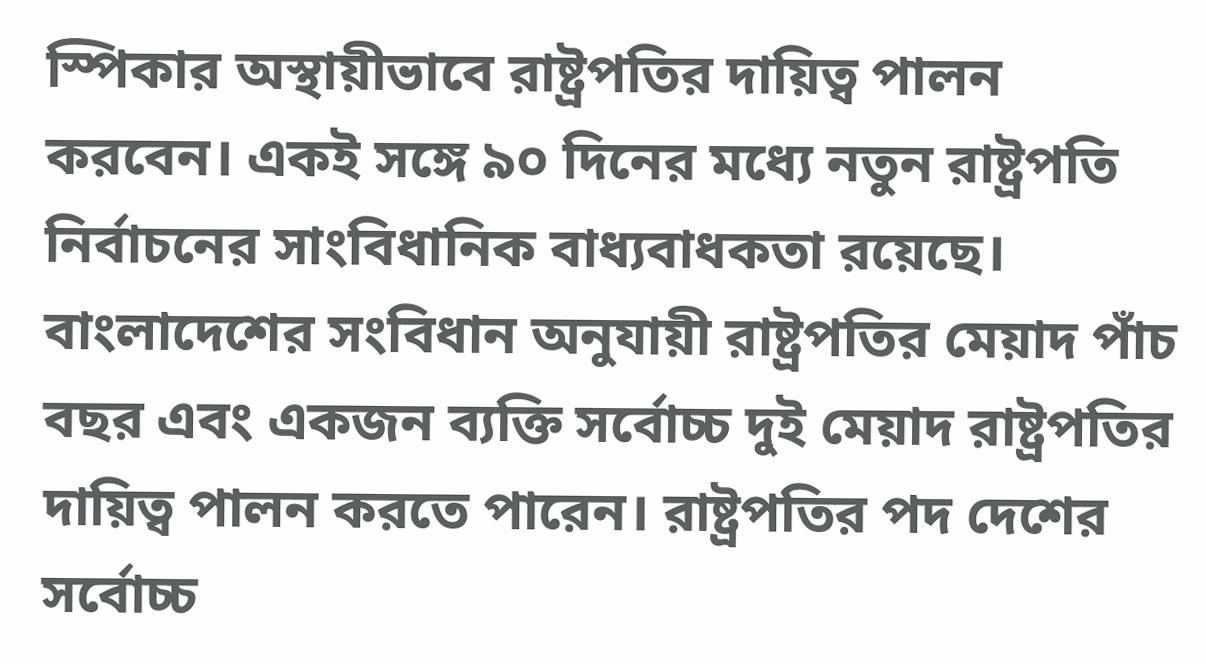স্পিকার অস্থায়ীভাবে রাষ্ট্রপতির দায়িত্ব পালন করবেন। একই সঙ্গে ৯০ দিনের মধ্যে নতুন রাষ্ট্রপতি নির্বাচনের সাংবিধানিক বাধ্যবাধকতা রয়েছে।
বাংলাদেশের সংবিধান অনুযায়ী রাষ্ট্রপতির মেয়াদ পাঁচ বছর এবং একজন ব্যক্তি সর্বোচ্চ দুই মেয়াদ রাষ্ট্রপতির দায়িত্ব পালন করতে পারেন। রাষ্ট্রপতির পদ দেশের সর্বোচ্চ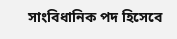সাংবিধানিক পদ হিসেবে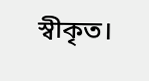স্বীকৃত।